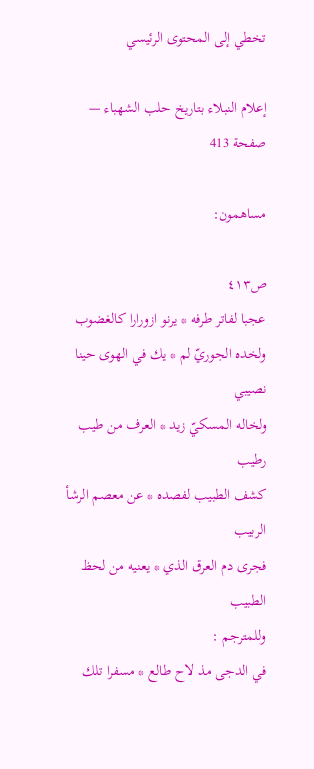تخطي إلى المحتوى الرئيسي

إعلام النبلاء بتاريخ حلب الشهباء — صفحة 413

مساهمون:

ص٤١٣
عجبا لفاتر طرفه * يرنو ازورارا كالغضوب
ولخده الجوريّ لم * يك في الهوى حينا نصيبي
ولخاله المسكيّ زيد * العرف من طيب رطيب
كشف الطبيب لفصده * عن معصم الرشأ الربيب
فجرى دم العرق الذي * يعنيه من لحظ الطبيب
وللمترجم :
في الدجى مذ لاح طالع * مسفرا تلك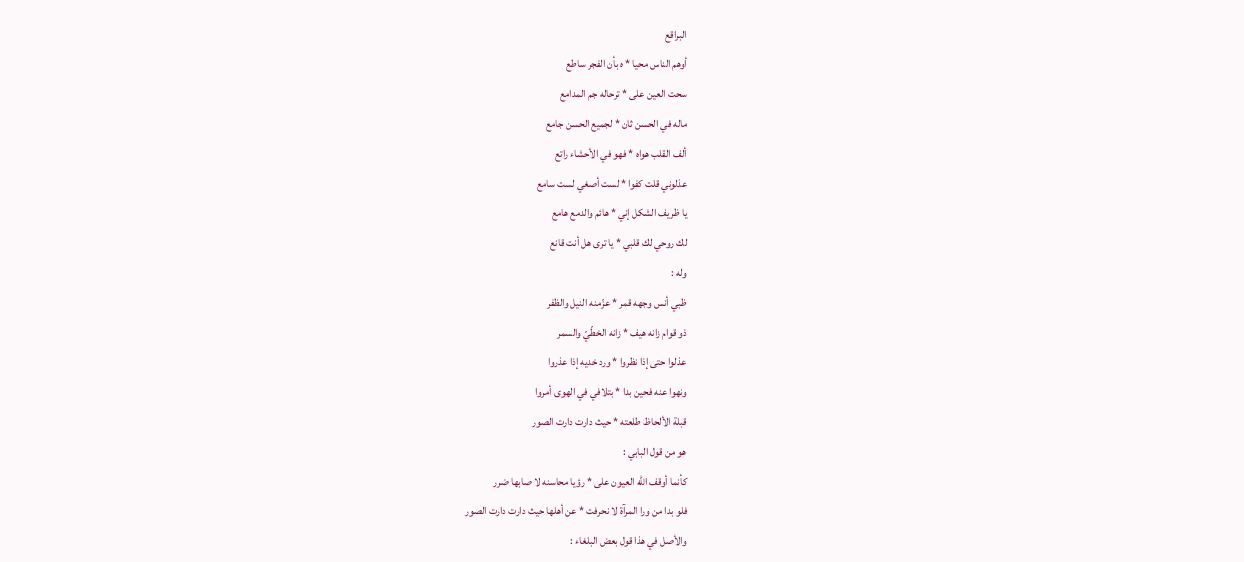البراقع
أوهم الناس محيا * ه بأن الفجر ساطع
سحت العين على * ترحاله جم المدامع
ماله في الحسن ثان * لجميع الحسن جامع
ألف القلب هواه * فهو في الأحشاء راتع
عذلوني قلت كفوا * لست أصغي لست سامع
يا ظريف الشكل إني * هائم والدمع هامع
لك روحي لك قلبي * يا ترى هل أنت قانع
وله :
ظبي أنس وجهه قمر * عزّمنه النيل والظفر
ذو قوام زانه هيف * زانه الخطّيّ والسمر
عذلوا حتى إذا نظروا * ورد خديه إذا عذروا
ونهوا عنه فحين بدا * بتلافي في الهوى أمروا
قبلة الألحاظ طلعته * حيث دارت دارت الصور
هو من قول البابي :
كأنما أوقف اللّه العيون على * رؤيا محاسنه لا صابها ضرر
فلو بدا من ورا المرآة لا نحرفت * عن أهلها حيث دارت دارت الصور
والأصل في هذا قول بعض البلغاء :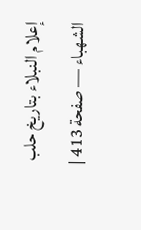إعلام النبلاء بتاريخ حلب الشهباء — صفحة 413 |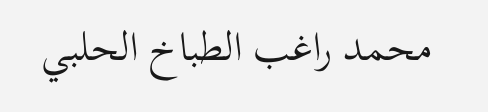محمد راغب الطباخ الحلبي